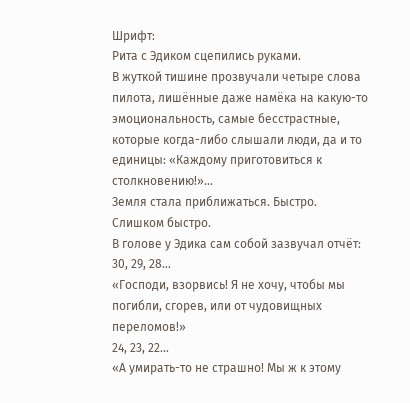Шрифт:
Рита с Эдиком сцепились руками.
В жуткой тишине прозвучали четыре слова пилота, лишённые даже намёка на какую-то эмоциональность, самые бесстрастные, которые когда-либо слышали люди, да и то единицы: «Каждому приготовиться к столкновению!»…
Земля стала приближаться. Быстро. Слишком быстро.
В голове у Эдика сам собой зазвучал отчёт: 30, 29, 28…
«Господи, взорвись! Я не хочу, чтобы мы погибли, сгорев, или от чудовищных переломов!»
24, 23, 22…
«А умирать-то не страшно! Мы ж к этому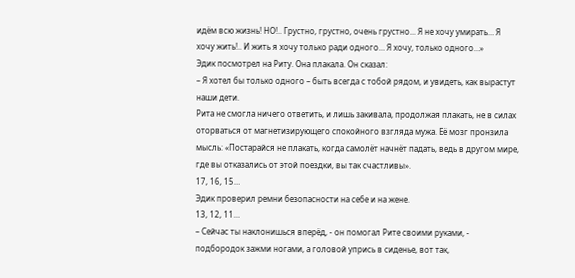идём всю жизнь! НО!.. Грустно, грустно, очень грустно... Я не хочу умирать… Я хочу жить!.. И жить я хочу только ради одного… Я хочу, только одного…»
Эдик посмотрел на Риту. Она плакала. Он сказал:
– Я хотел бы только одного – быть всегда с тобой рядом, и увидеть, как вырастут наши дети.
Рита не смогла ничего ответить, и лишь закивала, продолжая плакать, не в силах оторваться от магнетизирующего спокойного взгляда мужа. Её мозг пронзила мысль: «Постарайся не плакать, когда самолёт начнёт падать, ведь в другом мире, где вы отказались от этой поездки, вы так счастливы».
17, 16, 15…
Эдик проверил ремни безопасности на себе и на жене.
13, 12, 11…
– Сейчас ты наклонишься вперёд, - он помогал Рите своими руками, - подбородок зажми ногами, а головой упрись в сиденье, вот так,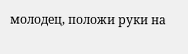молодец, положи руки на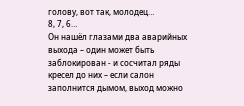голову, вот так, молодец…
8, 7, 6…
Он нашёл глазами два аварийных выхода – один может быть заблокирован - и сосчитал ряды кресел до них – если салон заполнится дымом, выход можно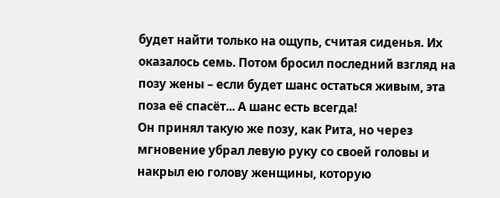будет найти только на ощупь, считая сиденья. Их оказалось семь. Потом бросил последний взгляд на позу жены – если будет шанс остаться живым, эта поза её спасёт... А шанс есть всегда!
Он принял такую же позу, как Рита, но через мгновение убрал левую руку со своей головы и накрыл ею голову женщины, которую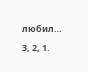любил…
3, 2, 1.